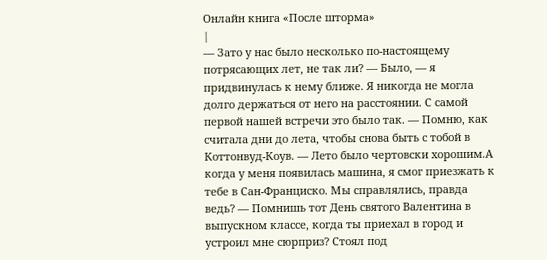Онлайн книга «После шторма»
|
— Зато у нас было несколько по-настоящему потрясающих лет, не так ли? — Было, — я придвинулась к нему ближе. Я никогда не могла долго держаться от него на расстоянии. С самой первой нашей встречи это было так. — Помню, как считала дни до лета, чтобы снова быть с тобой в Коттонвуд-Коув. — Лето было чертовски хорошим.А когда у меня появилась машина, я смог приезжать к тебе в Сан-Франциско. Мы справлялись, правда ведь? — Помнишь тот День святого Валентина в выпускном классе, когда ты приехал в город и устроил мне сюрприз? Стоял под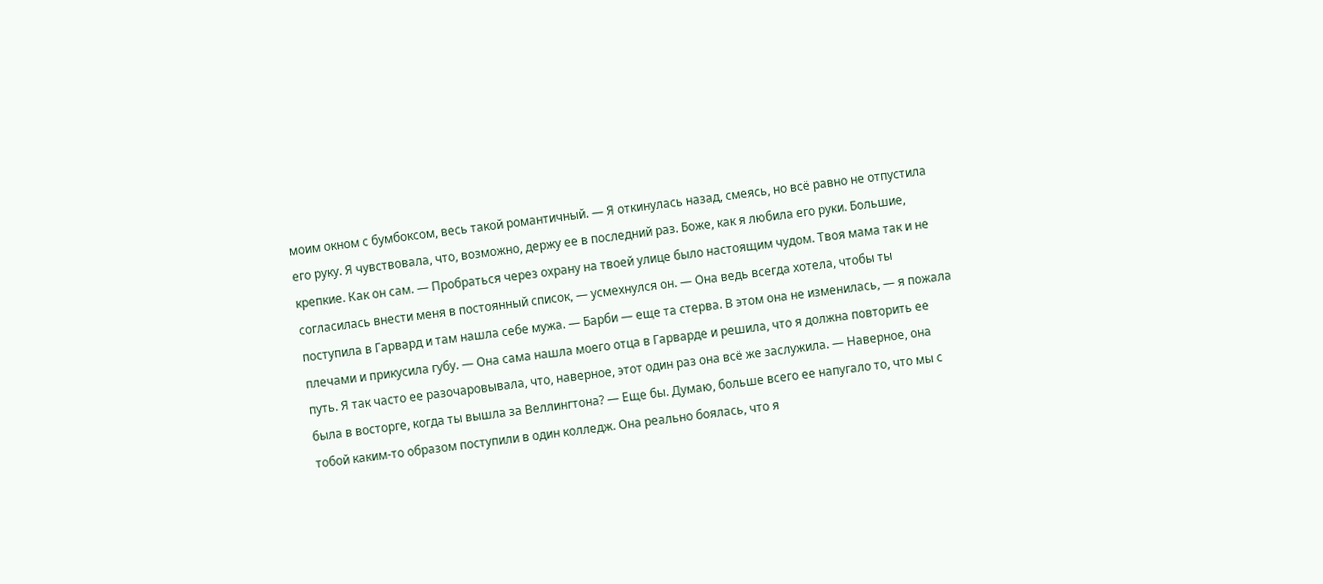моим окном с бумбоксом, весь такой романтичный. — Я откинулась назад, смеясь, но всё равно не отпустила его руку. Я чувствовала, что, возможно, держу ее в последний раз. Боже, как я любила его руки. Большие, крепкие. Как он сам. — Пробраться через охрану на твоей улице было настоящим чудом. Твоя мама так и не согласилась внести меня в постоянный список, — усмехнулся он. — Она ведь всегда хотела, чтобы ты поступила в Гарвард и там нашла себе мужа. — Барби — еще та стерва. В этом она не изменилась, — я пожала плечами и прикусила губу. — Она сама нашла моего отца в Гарварде и решила, что я должна повторить ее путь. Я так часто ее разочаровывала, что, наверное, этот один раз она всё же заслужила. — Наверное, она была в восторге, когда ты вышла за Веллингтона? — Еще бы. Думаю, больше всего ее напугало то, что мы с тобой каким-то образом поступили в один колледж. Она реально боялась, что я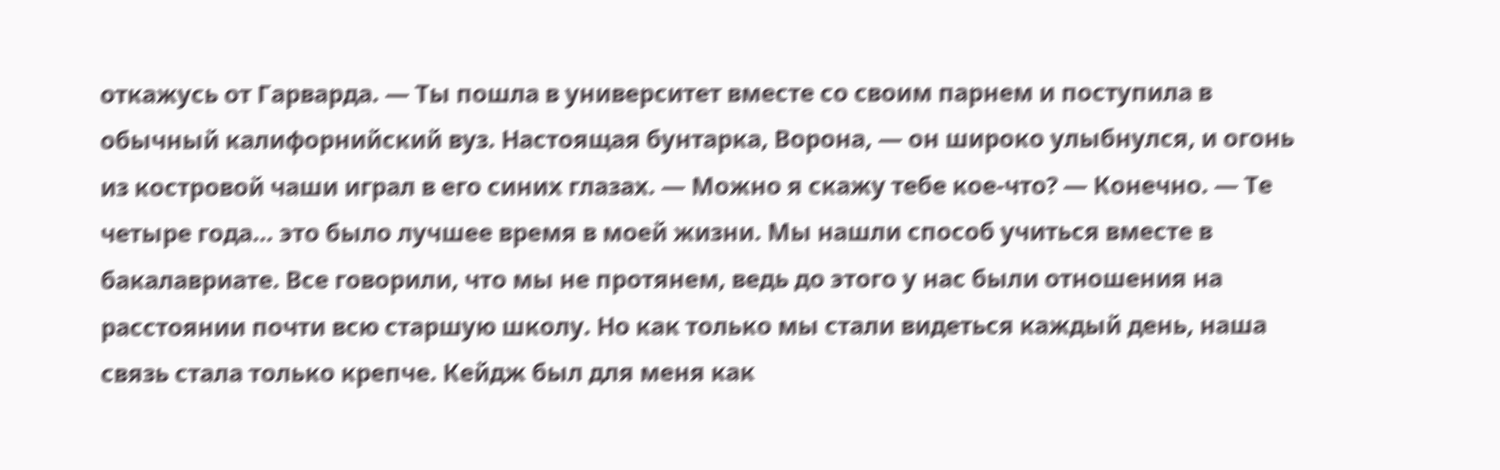откажусь от Гарварда. — Ты пошла в университет вместе со своим парнем и поступила в обычный калифорнийский вуз. Настоящая бунтарка, Ворона, — он широко улыбнулся, и огонь из костровой чаши играл в его синих глазах. — Можно я скажу тебе кое-что? — Конечно. — Те четыре года… это было лучшее время в моей жизни. Мы нашли способ учиться вместе в бакалавриате. Все говорили, что мы не протянем, ведь до этого у нас были отношения на расстоянии почти всю старшую школу. Но как только мы стали видеться каждый день, наша связь стала только крепче. Кейдж был для меня как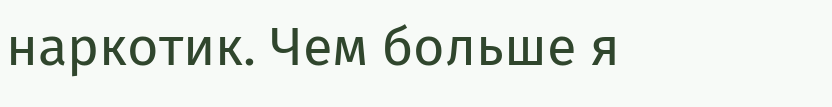наркотик. Чем больше я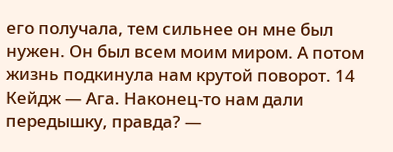его получала, тем сильнее он мне был нужен. Он был всем моим миром. А потом жизнь подкинула нам крутой поворот. 14 Кейдж — Ага. Наконец-то нам дали передышку, правда? —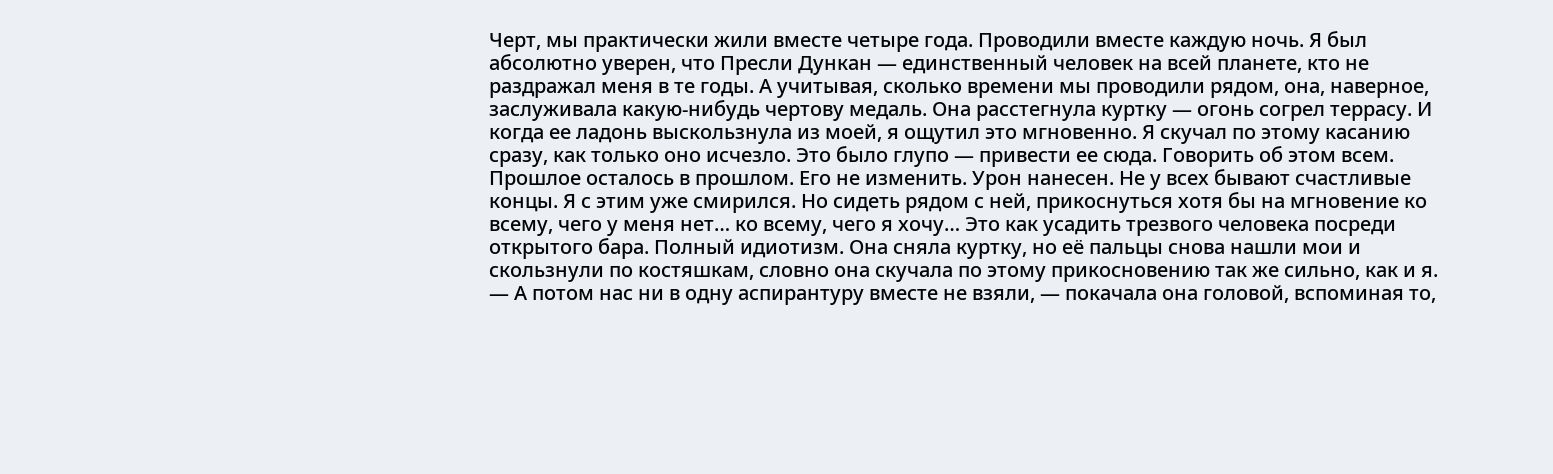Черт, мы практически жили вместе четыре года. Проводили вместе каждую ночь. Я был абсолютно уверен, что Пресли Дункан — единственный человек на всей планете, кто не раздражал меня в те годы. А учитывая, сколько времени мы проводили рядом, она, наверное, заслуживала какую-нибудь чертову медаль. Она расстегнула куртку — огонь согрел террасу. И когда ее ладонь выскользнула из моей, я ощутил это мгновенно. Я скучал по этому касанию сразу, как только оно исчезло. Это было глупо — привести ее сюда. Говорить об этом всем. Прошлое осталось в прошлом. Его не изменить. Урон нанесен. Не у всех бывают счастливые концы. Я с этим уже смирился. Но сидеть рядом с ней, прикоснуться хотя бы на мгновение ко всему, чего у меня нет… ко всему, чего я хочу… Это как усадить трезвого человека посреди открытого бара. Полный идиотизм. Она сняла куртку, но её пальцы снова нашли мои и скользнули по костяшкам, словно она скучала по этому прикосновению так же сильно, как и я. — А потом нас ни в одну аспирантуру вместе не взяли, — покачала она головой, вспоминая то,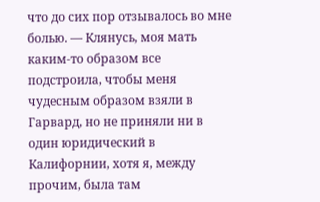что до сих пор отзывалось во мне болью. — Клянусь, моя мать каким-то образом все подстроила, чтобы меня чудесным образом взяли в Гарвард, но не приняли ни в один юридический в Калифорнии, хотя я, между прочим, была там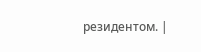резидентом. |